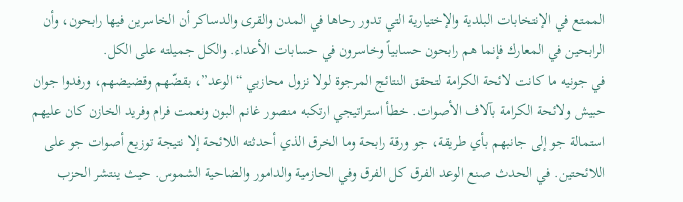الممتع في الإنتخابات البلدية والإختيارية التي تدور رحاها في المدن والقرى والدساكر أن الخاسرين فيها رابحون، وأن الرابحين في المعارك فإنما هم رابحون حسابياً وخاسرون في حسابات الأعداء. والكل جميلته على الكل.
في جونيه ما كانت لائحة الكرامة لتحقق النتائج المرجوة لولا نزول محازبي “الوعد”، بقضّهم وقضيضهم، ورفدوا جوان حبيش ولائحة الكرامة بآلاف الأصوات. خطأ استراتيجي ارتكبه منصور غانم البون ونعمت فرام وفريد الخازن كان عليهم استمالة جو إلى جانبهم بأي طريقة، جو ورقة رابحة وما الخرق الذي أحدثته اللائحة إلا نتيجة توزيع أصوات جو على اللائحتين. في الحدث صنع الوعد الفرق كل الفرق وفي الحازمية والدامور والضاحية الشموس. حيث ينتشر الحزب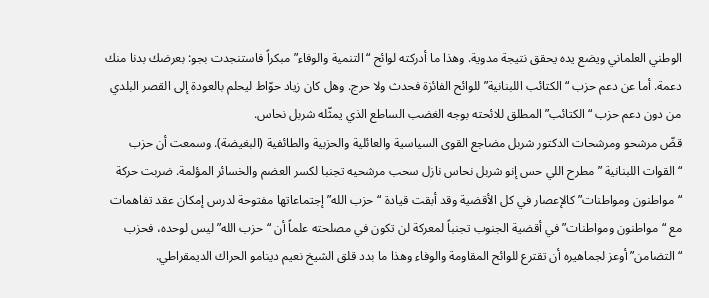الوطني العلماني ويضع يده يحقق نتيجة مدوية. وهذا ما أدركته لوائح “التنمية والوفاء” مبكراً فاستنجدت بجو: بعرضك بدنا منك دعمة. أما عن دعم حزب “الكتائب اللبنانية” للوائح الفائزة فحدث ولا حرج. وهل كان زياد حوّاط ليحلم بالعودة إلى القصر البلدي من دون دعم حزب “الكتائب” المطلق للائحته بوجه الغضب الساطع الذي يمثّله شربل نحاس.
قضّ مرشحو ومرشحات الدكتور شربل مضاجع القوى السياسية والعائلية والحزبية والطائفية (البغيضة). وسمعت أن حزب “القوات اللبنانية ” مطرح اللي حس إنو شربل نحاس نازل سحب مرشحيه تجنبا لكسر العضم والخسائر المؤلمة. ضربت حركة “مواطنون ومواطنات” كالإعصار في كل الأقضية وقد أبقت قيادة “حزب الله” إجتماعاتها مفتوحة لدرس إمكان عقد تفاهمات مع “مواطنون ومواطنات” في أقضية الجنوب تجنباً لمعركة لن تكون في مصلحته علماً أن “حزب الله” ليس لوحده، فحزب “التضامن” أوعز لجماهيره أن تقترع للوائح المقاومة والوفاء وهذا ما بدد قلق الشيخ نعيم دينامو الحراك الديمقراطي.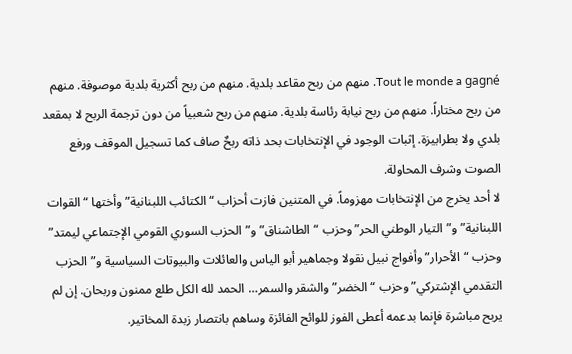Tout le monde a gagné. منهم من ربح مقاعد بلدية. منهم من ربح أكثرية بلدية موصوفة. منهم من ربح مختاراً. منهم من ربح نيابة رئاسة بلدية. منهم من ربح شعبياً من دون ترجمة الربح لا بمقعد بلدي ولا بطرابيزة. إثبات الوجود في الإنتخابات بحد ذاته ربحٌ صاف كما تسجيل الموقف ورفع الصوت وشرف المحاولة.
لا أحد يخرج من الإنتخابات مهزوماً. في المتنين فازت أحزاب “الكتائب اللبنانية” وأختها “القوات اللبنانية” و”التيار الوطني الحر” وحزب “الطاشناق” و”الحزب السوري القومي الإجتماعي ليمتد” وحزب “الأحرار” وأفواج نبيل نقولا وجماهير أبو الياس والعائلات والبيوتات السياسية و”الحزب التقدمي الإشتركي” وحزب “الخضر” والشقر والسمر… الحمد لله الكل طلع ممنون وربحان. إن لم يربح مباشرة فإنما بدعمه أعطى الفوز للوائح الفائزة وساهم بانتصار زبدة المخاتير.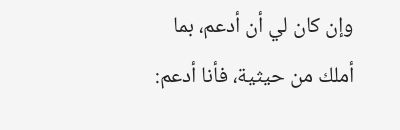وإن كان لي أن أدعم، بما أملك من حيثية، فأنا أدعم: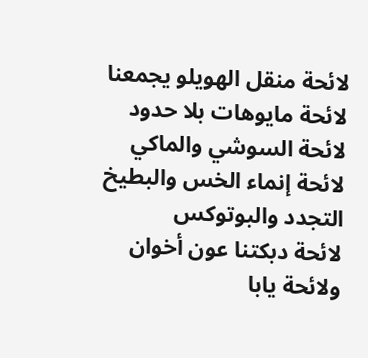لائحة منقل الهويلو يجمعنا
لائحة مايوهات بلا حدود
لائحة السوشي والماكي
لائحة إنماء الخس والبطيخ
التجدد والبوتوكس
لائحة دبكتنا عون أخوان
ولائحة يابا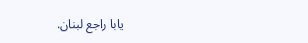يابا راجع لبنان.